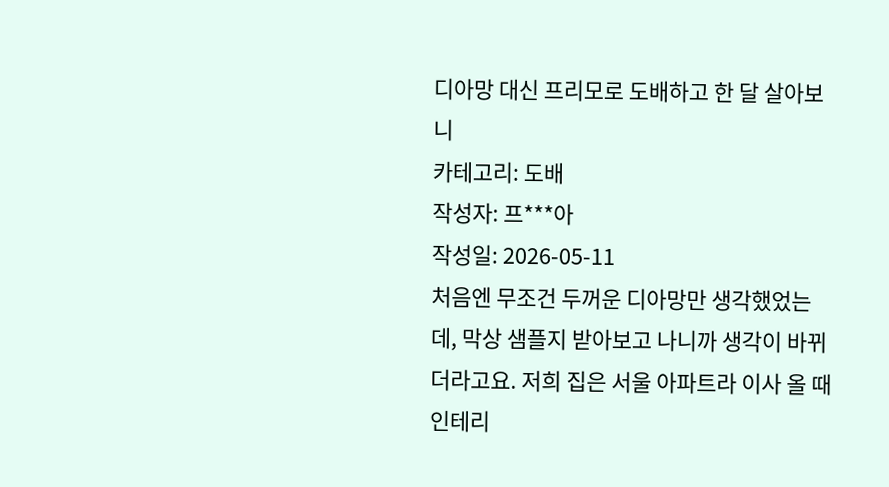디아망 대신 프리모로 도배하고 한 달 살아보니
카테고리: 도배
작성자: 프***아
작성일: 2026-05-11
처음엔 무조건 두꺼운 디아망만 생각했었는데, 막상 샘플지 받아보고 나니까 생각이 바뀌더라고요. 저희 집은 서울 아파트라 이사 올 때 인테리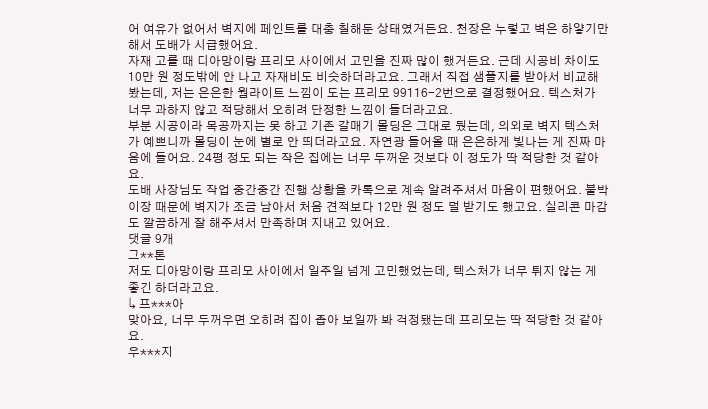어 여유가 없어서 벽지에 페인트를 대충 칠해둔 상태였거든요. 천장은 누렇고 벽은 하얗기만 해서 도배가 시급했어요.
자재 고를 때 디아망이랑 프리모 사이에서 고민을 진짜 많이 했거든요. 근데 시공비 차이도 10만 원 정도밖에 안 나고 자재비도 비슷하더라고요. 그래서 직접 샘플지를 받아서 비교해 봤는데, 저는 은은한 웜라이트 느낌이 도는 프리모 99116-2번으로 결정했어요. 텍스처가 너무 과하지 않고 적당해서 오히려 단정한 느낌이 들더라고요.
부분 시공이라 목공까지는 못 하고 기존 갈매기 몰딩은 그대로 뒀는데, 의외로 벽지 텍스처가 예쁘니까 몰딩이 눈에 별로 안 띄더라고요. 자연광 들어올 때 은은하게 빛나는 게 진짜 마음에 들어요. 24평 정도 되는 작은 집에는 너무 두꺼운 것보다 이 정도가 딱 적당한 것 같아요.
도배 사장님도 작업 중간중간 진행 상황을 카톡으로 계속 알려주셔서 마음이 편했어요. 붙박이장 때문에 벽지가 조금 남아서 처음 견적보다 12만 원 정도 덜 받기도 했고요. 실리콘 마감도 깔끔하게 잘 해주셔서 만족하며 지내고 있어요.
댓글 9개
그**톤
저도 디아망이랑 프리모 사이에서 일주일 넘게 고민했었는데, 텍스처가 너무 튀지 않는 게 좋긴 하더라고요.
↳ 프***아
맞아요, 너무 두꺼우면 오히려 집이 좁아 보일까 봐 걱정됐는데 프리모는 딱 적당한 것 같아요.
우***지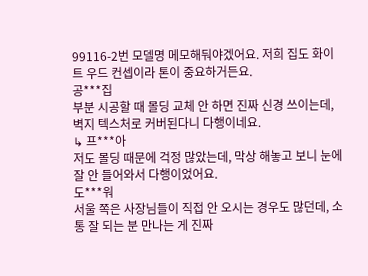99116-2번 모델명 메모해둬야겠어요. 저희 집도 화이트 우드 컨셉이라 톤이 중요하거든요.
공***집
부분 시공할 때 몰딩 교체 안 하면 진짜 신경 쓰이는데, 벽지 텍스처로 커버된다니 다행이네요.
↳ 프***아
저도 몰딩 때문에 걱정 많았는데, 막상 해놓고 보니 눈에 잘 안 들어와서 다행이었어요.
도***워
서울 쪽은 사장님들이 직접 안 오시는 경우도 많던데, 소통 잘 되는 분 만나는 게 진짜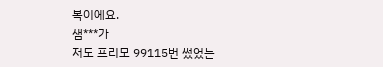복이에요.
샘***가
저도 프리모 99115번 썼었는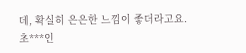데, 확실히 은은한 느낌이 좋더라고요.
초***인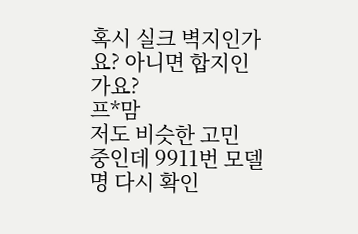혹시 실크 벽지인가요? 아니면 합지인가요?
프*맘
저도 비슷한 고민 중인데 9911번 모델명 다시 확인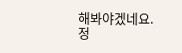해봐야겠네요. 정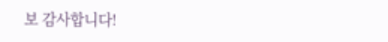보 감사합니다!